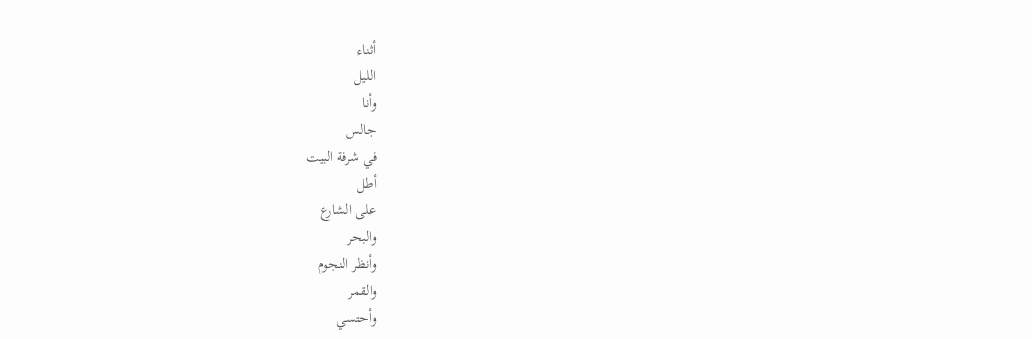أثناء
الليل
وأنا
جالس
في شرفة البيت
أطل
على الشارع
والبحر
وأنظر النجوم
والقمر
وأحتسي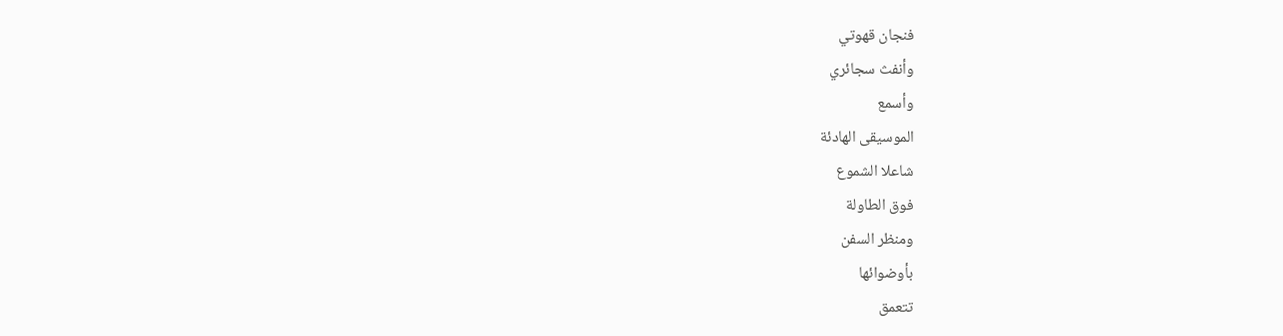فنجان قهوتي
وأنفث سجائري
وأسمع
الموسيقى الهادئة
شاعلا الشموع
فوق الطاولة
ومنظر السفن
بأوضوائها
تتعمق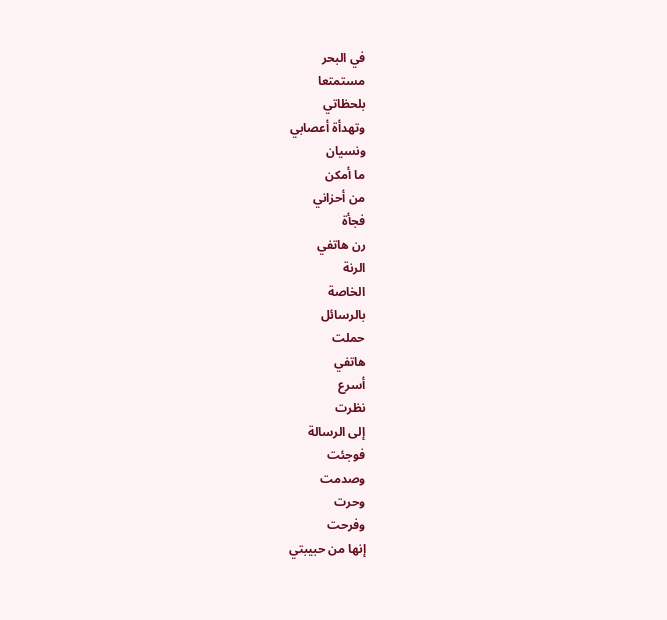في البحر
مستمتعا
بلحظاتي
وتهدأة أعصابي
ونسيان
ما أمكن
من أحزاني
فجأة
رن هاتفي
الرنة
الخاصة
بالرسائل
حملت
هاتفي
أسرع
نظرت
إلى الرسالة
فوجئت
وصدمت
وحرت
وفرحت
إنها من حبيبتي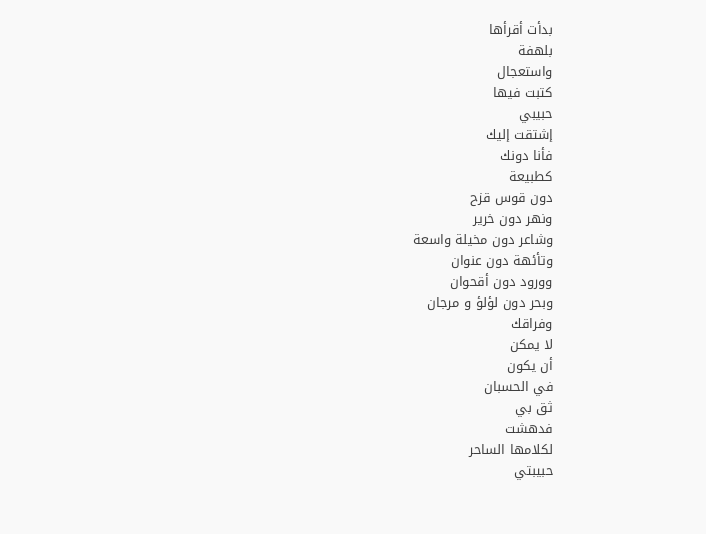بدأت أقرأها
بلهفة
واستعجال
كتبت فيها
حبيبي
إشتقت إليك
فأنا دونك
كطبيعة
دون قوس قزح
ونهر دون خرير
وشاعر دون مخيلة واسعة
وتأئهة دون عنوان
وورود دون أقحوان
وبحر دون لؤلؤ و مرجان
وفراقك
لا يمكن
أن يكون
في الحسبان
ثق بي
فدهشت
لكلامها الساحر
حبيبتي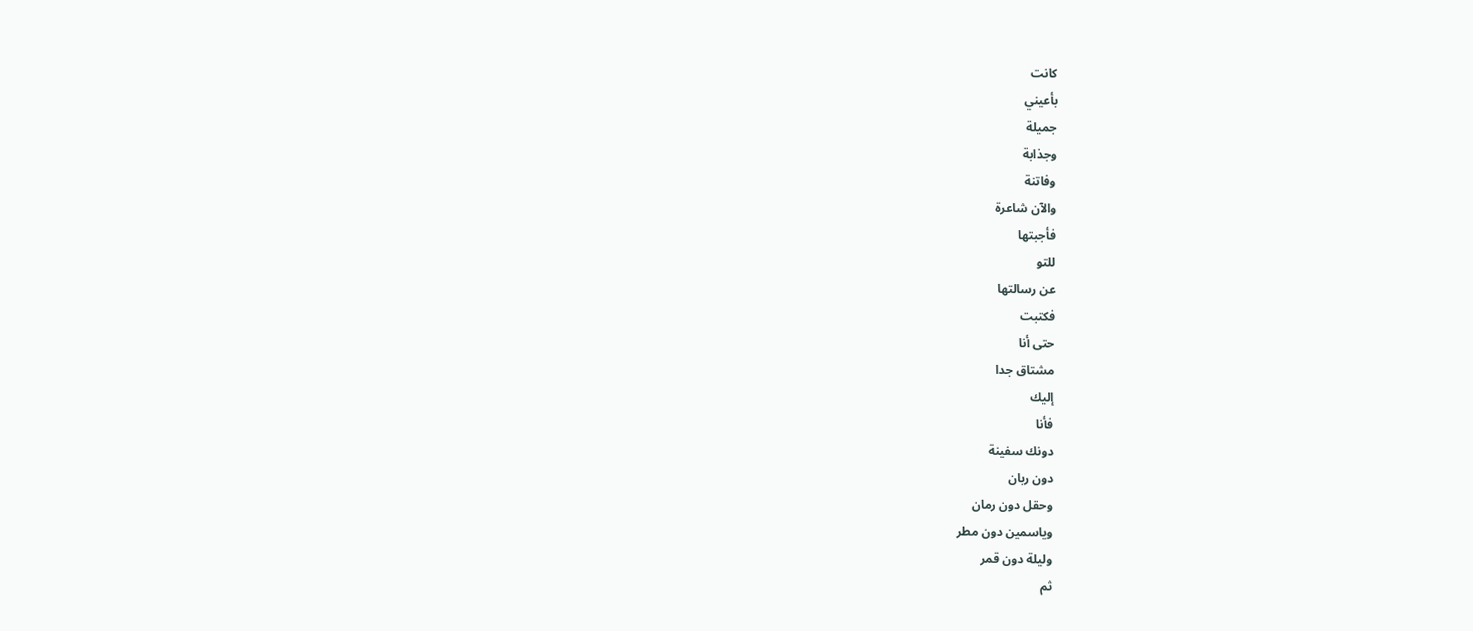كانت
بأعيني
جميلة
وجذابة
وفاتنة
والآن شاعرة
فأجبتها
للتو
عن رسالتها
فكتبت
حتى أنا
مشتاق جدا
إليك
فأنا
دونك سفينة
دون ربان
وحقل دون رمان
وياسمين دون مطر
وليلة دون قمر
ثم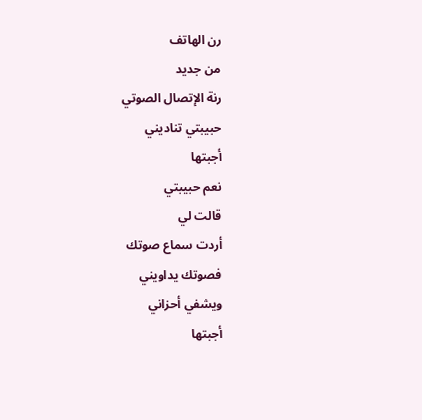رن الهاتف
من جديد
رنة الإتصال الصوتي
حبيبتي تناديني
أجبتها
نعم حبيبتي
قالت لي
أردت سماع صوتك
فصوتك يداويني
ويشفي أحزاني
أجبتها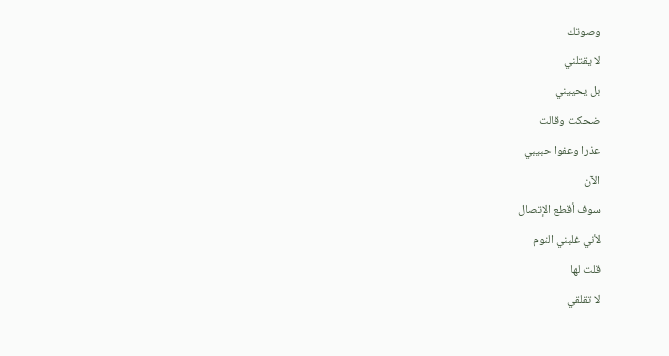وصوتك
لا يقتلني
بل يحييني
ضحكت وقالت
عذرا وعفوا حبيبي
الآن
سوف أقطع الإتصال
لأني غلبني النوم
قلت لها
لا تقلقي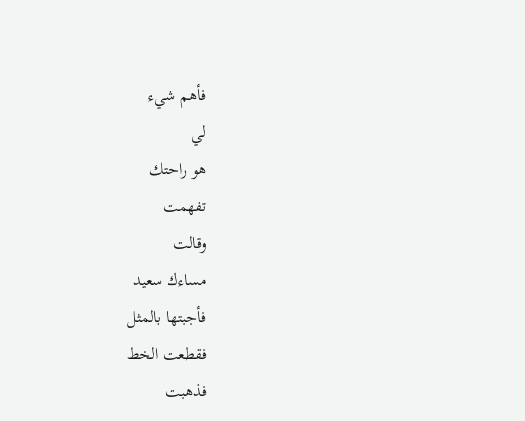فأهم شيء
لي
هو راحتك
تفهمت
وقالت
مساءك سعيد
فأجبتها بالمثل
فقطعت الخط
فذهبت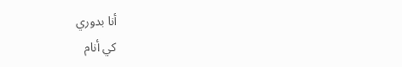أنا بدوري
كي أنام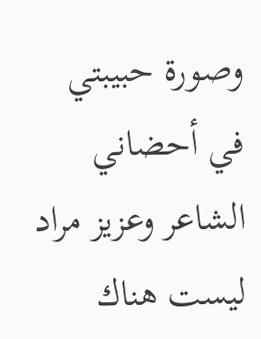وصورة حبيبتي
في أحضاني
الشاعر وعزيز مراد
ليست هناك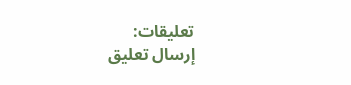تعليقات:
إرسال تعليق